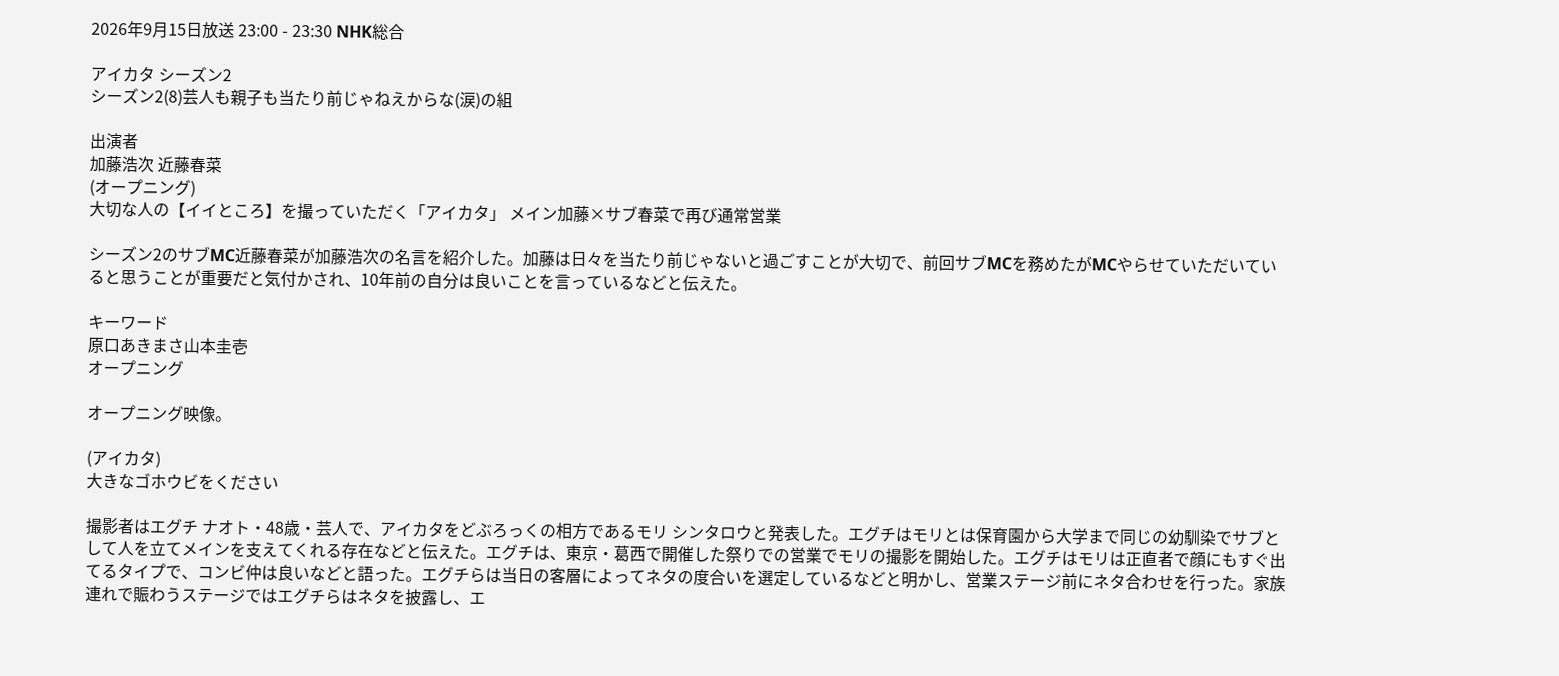2026年9月15日放送 23:00 - 23:30 NHK総合

アイカタ シーズン2
シーズン2(8)芸人も親子も当たり前じゃねえからな(涙)の組

出演者
加藤浩次 近藤春菜
(オープニング)
大切な人の【イイところ】を撮っていただく「アイカタ」 メイン加藤×サブ春菜で再び通常営業

シーズン2のサブMC近藤春菜が加藤浩次の名言を紹介した。加藤は日々を当たり前じゃないと過ごすことが大切で、前回サブMCを務めたがMCやらせていただいていると思うことが重要だと気付かされ、10年前の自分は良いことを言っているなどと伝えた。

キーワード
原口あきまさ山本圭壱
オープニング

オープニング映像。

(アイカタ)
大きなゴホウビをください

撮影者はエグチ ナオト・48歳・芸人で、アイカタをどぶろっくの相方であるモリ シンタロウと発表した。エグチはモリとは保育園から大学まで同じの幼馴染でサブとして人を立てメインを支えてくれる存在などと伝えた。エグチは、東京・葛西で開催した祭りでの営業でモリの撮影を開始した。エグチはモリは正直者で顔にもすぐ出てるタイプで、コンビ仲は良いなどと語った。エグチらは当日の客層によってネタの度合いを選定しているなどと明かし、営業ステージ前にネタ合わせを行った。家族連れで賑わうステージではエグチらはネタを披露し、エ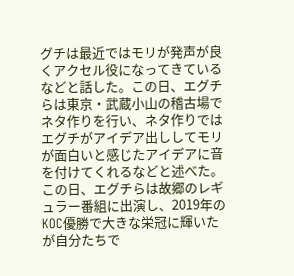グチは最近ではモリが発声が良くアクセル役になってきているなどと話した。この日、エグチらは東京・武蔵小山の稽古場でネタ作りを行い、ネタ作りではエグチがアイデア出ししてモリが面白いと感じたアイデアに音を付けてくれるなどと述べた。この日、エグチらは故郷のレギュラー番組に出演し、2019年のKOC優勝で大きな栄冠に輝いたが自分たちで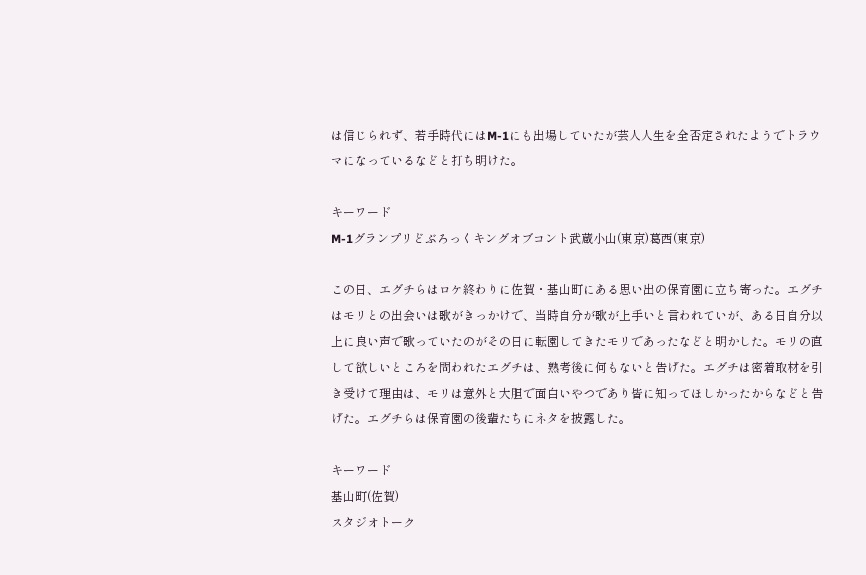は信じられず、若手時代にはM-1にも出場していたが芸人人生を全否定されたようでトラウマになっているなどと打ち明けた。

キーワード
M-1グランプリどぶろっくキングオブコント武蔵小山(東京)葛西(東京)

この日、エグチらはロケ終わりに佐賀・基山町にある思い出の保育園に立ち寄った。エグチはモリとの出会いは歌がきっかけで、当時自分が歌が上手いと言われていが、ある日自分以上に良い声で歌っていたのがその日に転園してきたモリであったなどと明かした。モリの直して欲しいところを問われたエグチは、熟考後に何もないと告げた。エグチは密着取材を引き受けて理由は、モリは意外と大胆で面白いやつであり皆に知ってほしかったからなどと告げた。エグチらは保育園の後輩たちにネタを披露した。

キーワード
基山町(佐賀)
スタジオトーク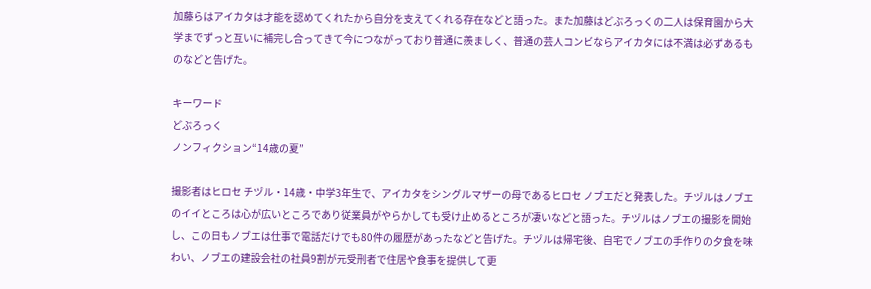加藤らはアイカタは才能を認めてくれたから自分を支えてくれる存在などと語った。また加藤はどぶろっくの二人は保育園から大学までずっと互いに補完し合ってきて今につながっており普通に羨ましく、普通の芸人コンビならアイカタには不満は必ずあるものなどと告げた。

キーワード
どぶろっく
ノンフィクション“14歳の夏”

撮影者はヒロセ チヅル・14歳・中学3年生で、アイカタをシングルマザーの母であるヒロセ ノブエだと発表した。チヅルはノブエのイイところは心が広いところであり従業員がやらかしても受け止めるところが凄いなどと語った。チヅルはノブエの撮影を開始し、この日もノブエは仕事で電話だけでも80件の履歴があったなどと告げた。チヅルは帰宅後、自宅でノブエの手作りの夕食を味わい、ノブエの建設会社の社員9割が元受刑者で住居や食事を提供して更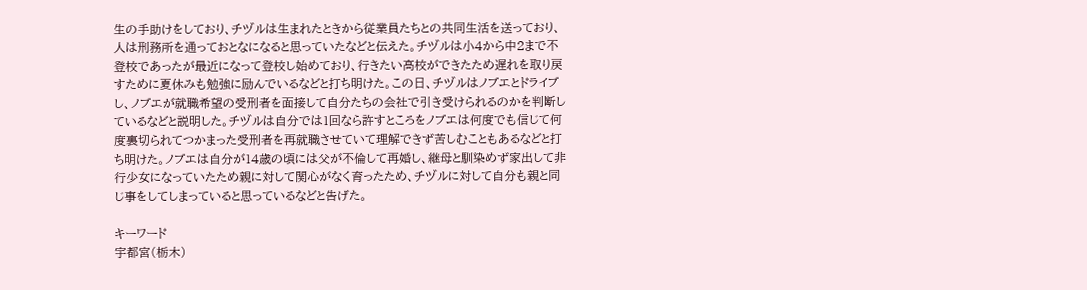生の手助けをしており、チヅルは生まれたときから従業員たちとの共同生活を送っており、人は刑務所を通っておとなになると思っていたなどと伝えた。チヅルは小4から中2まで不登校であったが最近になって登校し始めており、行きたい高校ができたため遅れを取り戻すために夏休みも勉強に励んでいるなどと打ち明けた。この日、チヅルはノブエとドライブし、ノブエが就職希望の受刑者を面接して自分たちの会社で引き受けられるのかを判断しているなどと説明した。チヅルは自分では1回なら許すところをノブエは何度でも信じて何度裏切られてつかまった受刑者を再就職させていて理解できず苦しむこともあるなどと打ち明けた。ノブエは自分が14歳の頃には父が不倫して再婚し、継母と馴染めず家出して非行少女になっていたため親に対して関心がなく育ったため、チヅルに対して自分も親と同じ事をしてしまっていると思っているなどと告げた。

キーワード
宇都宮(栃木)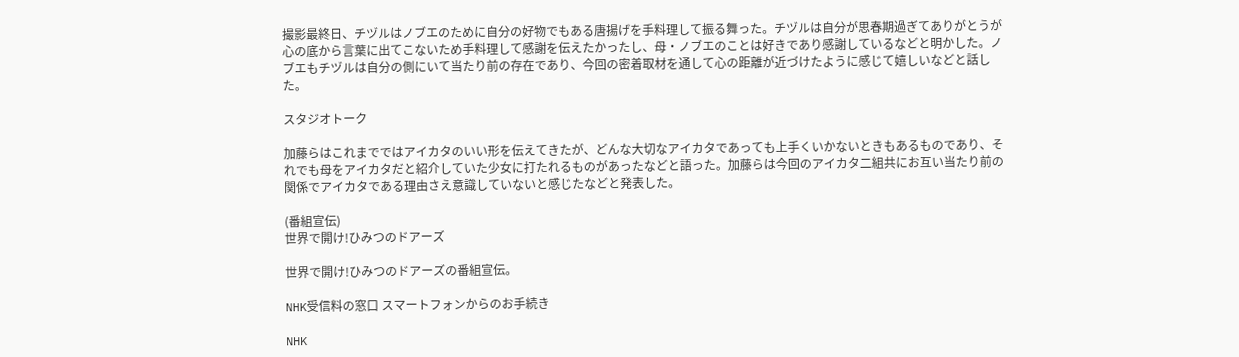撮影最終日、チヅルはノブエのために自分の好物でもある唐揚げを手料理して振る舞った。チヅルは自分が思春期過ぎてありがとうが心の底から言葉に出てこないため手料理して感謝を伝えたかったし、母・ノブエのことは好きであり感謝しているなどと明かした。ノブエもチヅルは自分の側にいて当たり前の存在であり、今回の密着取材を通して心の距離が近づけたように感じて嬉しいなどと話した。

スタジオトーク

加藤らはこれまでではアイカタのいい形を伝えてきたが、どんな大切なアイカタであっても上手くいかないときもあるものであり、それでも母をアイカタだと紹介していた少女に打たれるものがあったなどと語った。加藤らは今回のアイカタ二組共にお互い当たり前の関係でアイカタである理由さえ意識していないと感じたなどと発表した。

(番組宣伝)
世界で開け!ひみつのドアーズ

世界で開け!ひみつのドアーズの番組宣伝。

NHK受信料の窓口 スマートフォンからのお手続き

NHK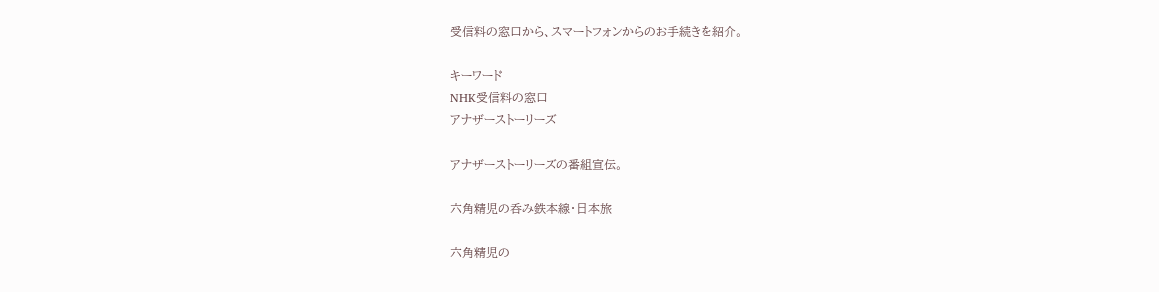受信料の窓口から、スマートフォンからのお手続きを紹介。

キーワード
NHK受信料の窓口
アナザーストーリーズ

アナザーストーリーズの番組宣伝。

六角精児の呑み鉄本線・日本旅

六角精児の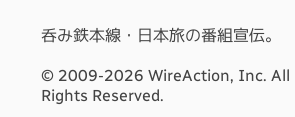呑み鉄本線・日本旅の番組宣伝。

© 2009-2026 WireAction, Inc. All Rights Reserved.